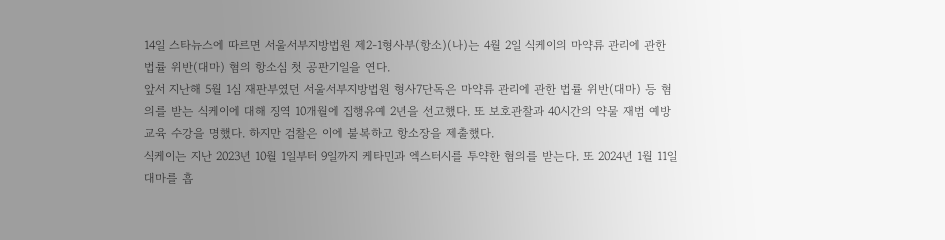14일 스타뉴스에 따르면 서울서부지방법원 제2-1형사부(항소)(나)는 4월 2일 식케이의 마약류 관리에 관한 법률 위반(대마) 혐의 항소심 첫 공판기일을 연다.
앞서 지난해 5월 1심 재판부였던 서울서부지방법원 형사7단독은 마약류 관리에 관한 법률 위반(대마) 등 혐의를 받는 식케이에 대해 징역 10개월에 집행유예 2년을 선고했다. 또 보호관찰과 40시간의 약물 재범 예방교육 수강을 명했다. 하지만 검찰은 이에 불복하고 항소장을 제출했다.
식케이는 지난 2023년 10월 1일부터 9일까지 케타민과 엑스터시를 투약한 혐의를 받는다. 또 2024년 1월 11일 대마를 흡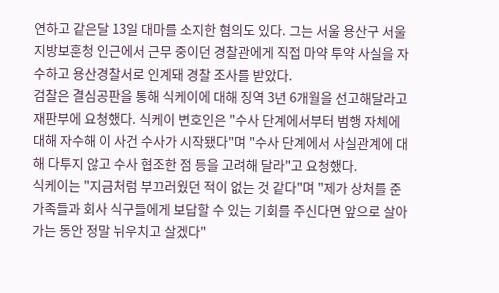연하고 같은달 13일 대마를 소지한 혐의도 있다. 그는 서울 용산구 서울지방보훈청 인근에서 근무 중이던 경찰관에게 직접 마약 투약 사실을 자수하고 용산경찰서로 인계돼 경찰 조사를 받았다.
검찰은 결심공판을 통해 식케이에 대해 징역 3년 6개월을 선고해달라고 재판부에 요청했다. 식케이 변호인은 "수사 단계에서부터 범행 자체에 대해 자수해 이 사건 수사가 시작됐다"며 "수사 단계에서 사실관계에 대해 다투지 않고 수사 협조한 점 등을 고려해 달라"고 요청했다.
식케이는 "지금처럼 부끄러웠던 적이 없는 것 같다"며 "제가 상처를 준 가족들과 회사 식구들에게 보답할 수 있는 기회를 주신다면 앞으로 살아가는 동안 정말 뉘우치고 살겠다"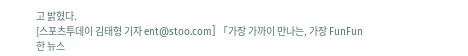고 밝혔다.
[스포츠투데이 김태형 기자 ent@stoo.com] 「가장 가까이 만나는, 가장 FunFun 한 뉴스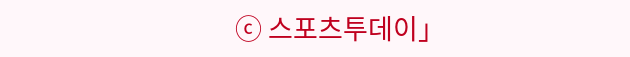ⓒ 스포츠투데이」